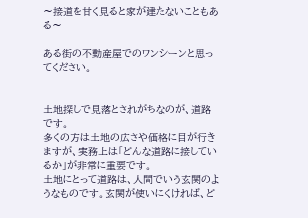〜接道を甘く見ると家が建たないこともある〜

ある街の不動産屋でのワンシーンと思ってください。


土地探しで見落とされがちなのが、道路です。
多くの方は土地の広さや価格に目が行きますが、実務上は「どんな道路に接しているか」が非常に重要です。
土地にとって道路は、人間でいう玄関のようなものです。玄関が使いにくければ、ど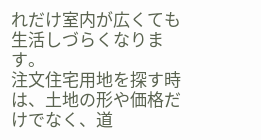れだけ室内が広くても生活しづらくなります。
注文住宅用地を探す時は、土地の形や価格だけでなく、道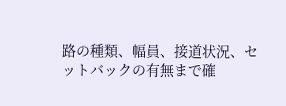路の種類、幅員、接道状況、セットバックの有無まで確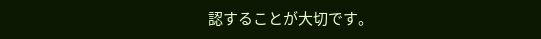認することが大切です。